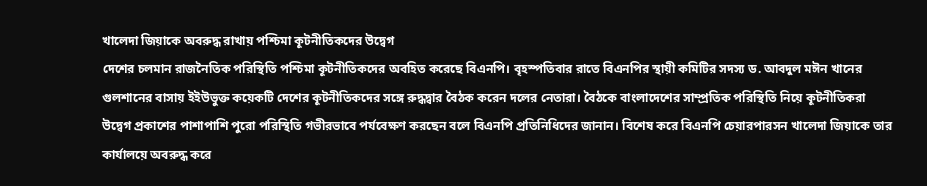খালেদা জিয়াকে অবরুদ্ধ রাখায় পশ্চিমা কূটনীতিকদের উদ্বেগ
দেশের চলমান রাজনৈতিক পরিস্থিতি পশ্চিমা কূটনীতিকদের অবহিত করেছে বিএনপি। বৃহস্পতিবার রাতে বিএনপির স্থায়ী কমিটির সদস্য ড. আবদুল মঈন খানের গুলশানের বাসায় ইইউভুক্ত কয়েকটি দেশের কূটনীতিকদের সঙ্গে রুদ্ধদ্বার বৈঠক করেন দলের নেতারা। বৈঠকে বাংলাদেশের সাম্প্রতিক পরিস্থিতি নিয়ে কূটনীতিকরা উদ্বেগ প্রকাশের পাশাপাশি পুরো পরিস্থিতি গভীরভাবে পর্যবেক্ষণ করছেন বলে বিএনপি প্রতিনিধিদের জানান। বিশেষ করে বিএনপি চেয়ারপারসন খালেদা জিয়াকে তার কার্যালয়ে অবরুদ্ধ করে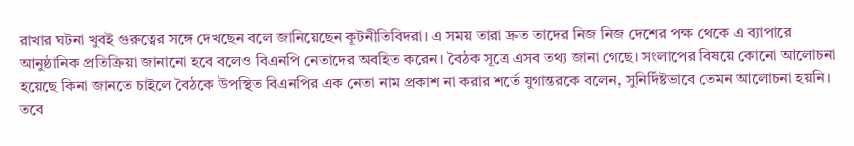রাখার ঘটনা খুবই গুরুত্বের সঙ্গে দেখছেন বলে জানিয়েছেন কূটনীতিবিদরা। এ সময় তারা দ্রুত তাদের নিজ নিজ দেশের পক্ষ থেকে এ ব্যাপারে আনুষ্ঠানিক প্রতিক্রিয়া জানানো হবে বলেও বিএনপি নেতাদের অবহিত করেন। বৈঠক সূত্রে এসব তথ্য জানা গেছে। সংলাপের বিষয়ে কোনো আলোচনা হয়েছে কিনা জানতে চাইলে বৈঠকে উপস্থিত বিএনপির এক নেতা নাম প্রকাশ না করার শর্তে যুগান্তরকে বলেন, সুনির্দিষ্টভাবে তেমন আলোচনা হয়নি। তবে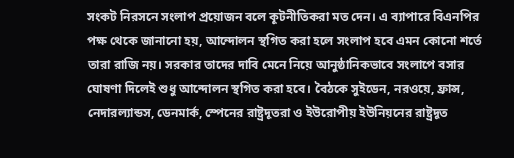সংকট নিরসনে সংলাপ প্রয়োজন বলে কূটনীতিকরা মত দেন। এ ব্যাপারে বিএনপির পক্ষ থেকে জানানো হয়, আন্দোলন স্থগিত করা হলে সংলাপ হবে এমন কোনো শর্তে তারা রাজি নয়। সরকার তাদের দাবি মেনে নিয়ে আনুষ্ঠানিকভাবে সংলাপে বসার ঘোষণা দিলেই শুধু আন্দোলন স্থগিত করা হবে। বৈঠকে সুইডেন, নরওয়ে, ফ্রান্স, নেদারল্যান্ডস, ডেনমার্ক, স্পেনের রাষ্ট্রদূতরা ও ইউরোপীয় ইউনিয়নের রাষ্ট্রদূত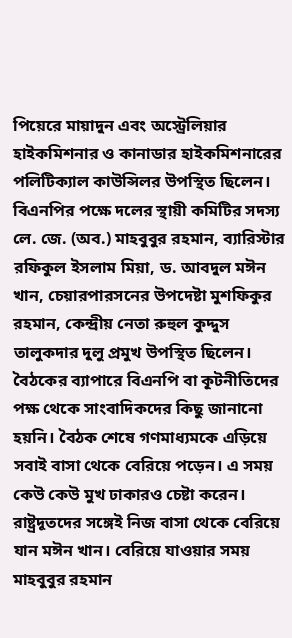পিয়েরে মায়াদুন এবং অস্ট্রেলিয়ার হাইকমিশনার ও কানাডার হাইকমিশনারের পলিটিক্যাল কাউন্সিলর উপস্থিত ছিলেন। বিএনপির পক্ষে দলের স্থায়ী কমিটির সদস্য লে. জে. (অব.) মাহবুবুর রহমান, ব্যারিস্টার রফিকুল ইসলাম মিয়া, ড. আবদুল মঈন খান, চেয়ারপারসনের উপদেষ্টা মুশফিকুর রহমান, কেন্দ্রীয় নেতা রুহুল কুদ্দুস তালুকদার দুলু প্রমুখ উপস্থিত ছিলেন। বৈঠকের ব্যাপারে বিএনপি বা কূটনীতিদের পক্ষ থেকে সাংবাদিকদের কিছু জানানো হয়নি। বৈঠক শেষে গণমাধ্যমকে এড়িয়ে সবাই বাসা থেকে বেরিয়ে পড়েন। এ সময় কেউ কেউ মুখ ঢাকারও চেষ্টা করেন। রাষ্ট্রদূতদের সঙ্গেই নিজ বাসা থেকে বেরিয়ে যান মঈন খান। বেরিয়ে যাওয়ার সময় মাহবুবুর রহমান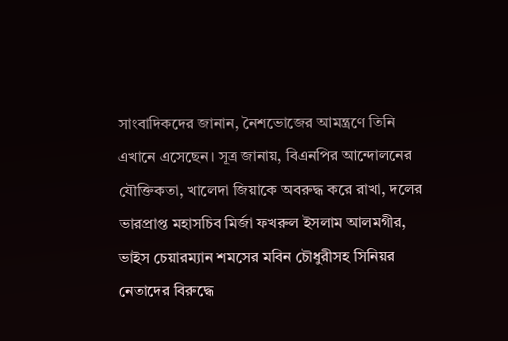সাংবাদিকদের জানান, নৈশভোজের আমন্ত্রণে তিনি এখানে এসেছেন। সূত্র জানায়, বিএনপির আন্দোলনের যৌক্তিকতা, খালেদা জিয়াকে অবরুদ্ধ করে রাখা, দলের ভারপ্রাপ্ত মহাসচিব মির্জা ফখরুল ইসলাম আলমগীর, ভাইস চেয়ারম্যান শমসের মবিন চৌধুরীসহ সিনিয়র নেতাদের বিরুদ্ধে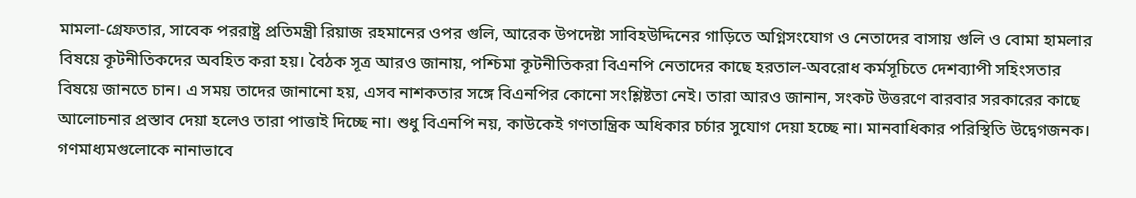মামলা-গ্রেফতার, সাবেক পররাষ্ট্র প্রতিমন্ত্রী রিয়াজ রহমানের ওপর গুলি, আরেক উপদেষ্টা সাবিহউদ্দিনের গাড়িতে অগ্নিসংযোগ ও নেতাদের বাসায় গুলি ও বোমা হামলার বিষয়ে কূটনীতিকদের অবহিত করা হয়। বৈঠক সূত্র আরও জানায়, পশ্চিমা কূটনীতিকরা বিএনপি নেতাদের কাছে হরতাল-অবরোধ কর্মসূচিতে দেশব্যাপী সহিংসতার বিষয়ে জানতে চান। এ সময় তাদের জানানো হয়, এসব নাশকতার সঙ্গে বিএনপির কোনো সংশ্লিষ্টতা নেই। তারা আরও জানান, সংকট উত্তরণে বারবার সরকারের কাছে আলোচনার প্রস্তাব দেয়া হলেও তারা পাত্তাই দিচ্ছে না। শুধু বিএনপি নয়, কাউকেই গণতান্ত্রিক অধিকার চর্চার সুযোগ দেয়া হচ্ছে না। মানবাধিকার পরিস্থিতি উদ্বেগজনক। গণমাধ্যমগুলোকে নানাভাবে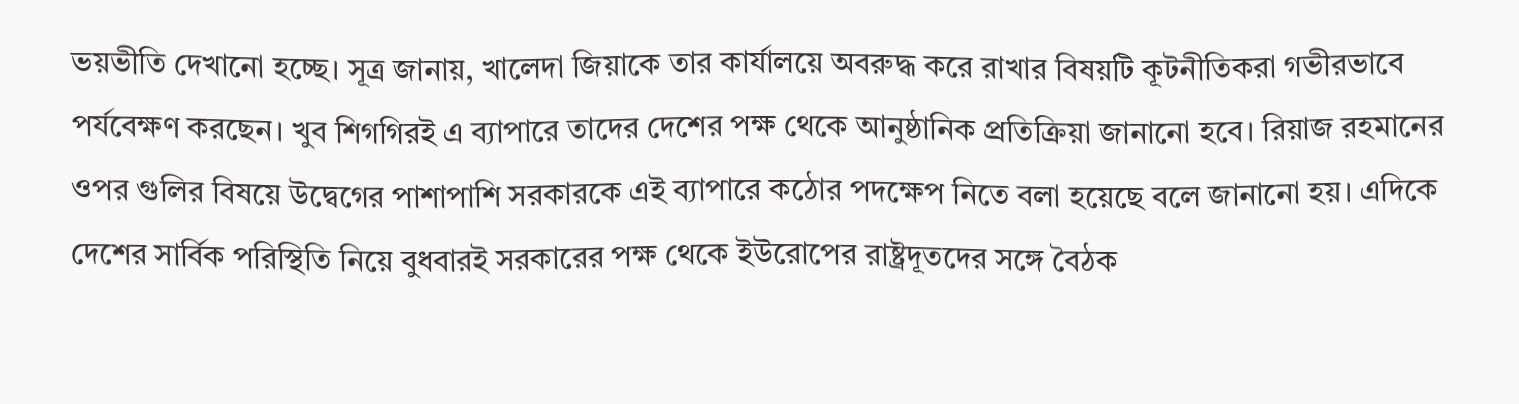ভয়ভীতি দেখানো হচ্ছে। সূত্র জানায়, খালেদা জিয়াকে তার কার্যালয়ে অবরুদ্ধ করে রাখার বিষয়টি কূটনীতিকরা গভীরভাবে পর্যবেক্ষণ করছেন। খুব শিগগিরই এ ব্যাপারে তাদের দেশের পক্ষ থেকে আনুষ্ঠানিক প্রতিক্রিয়া জানানো হবে। রিয়াজ রহমানের ওপর গুলির বিষয়ে উদ্বেগের পাশাপাশি সরকারকে এই ব্যাপারে কঠোর পদক্ষেপ নিতে বলা হয়েছে বলে জানানো হয়। এদিকে দেশের সার্বিক পরিস্থিতি নিয়ে বুধবারই সরকারের পক্ষ থেকে ইউরোপের রাষ্ট্রদূতদের সঙ্গে বৈঠক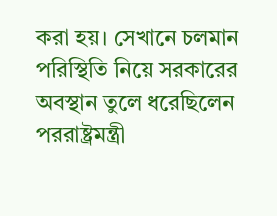করা হয়। সেখানে চলমান পরিস্থিতি নিয়ে সরকারের অবস্থান তুলে ধরেছিলেন পররাষ্ট্রমন্ত্রী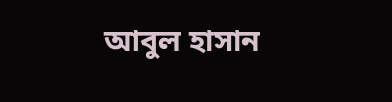আবুল হাসান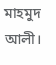মাহমুদ আলী।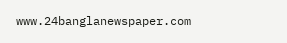www.24banglanewspaper.com